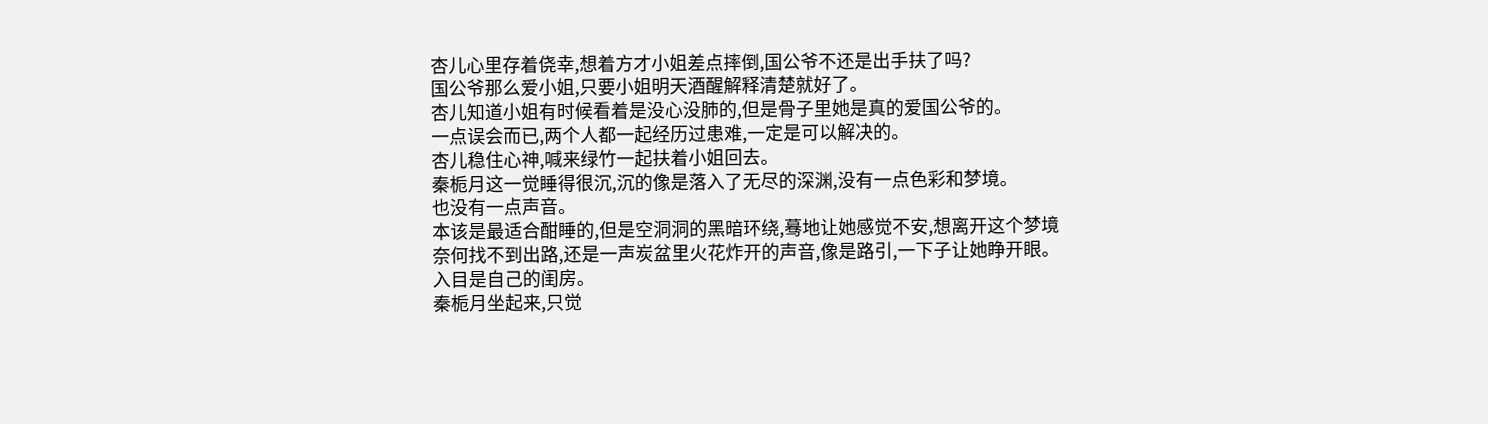杏儿心里存着侥幸,想着方才小姐差点摔倒,国公爷不还是出手扶了吗?
国公爷那么爱小姐,只要小姐明天酒醒解释清楚就好了。
杏儿知道小姐有时候看着是没心没肺的,但是骨子里她是真的爱国公爷的。
一点误会而已,两个人都一起经历过患难,一定是可以解决的。
杏儿稳住心神,喊来绿竹一起扶着小姐回去。
秦栀月这一觉睡得很沉,沉的像是落入了无尽的深渊,没有一点色彩和梦境。
也没有一点声音。
本该是最适合酣睡的,但是空洞洞的黑暗环绕,蓦地让她感觉不安,想离开这个梦境
奈何找不到出路,还是一声炭盆里火花炸开的声音,像是路引,一下子让她睁开眼。
入目是自己的闺房。
秦栀月坐起来,只觉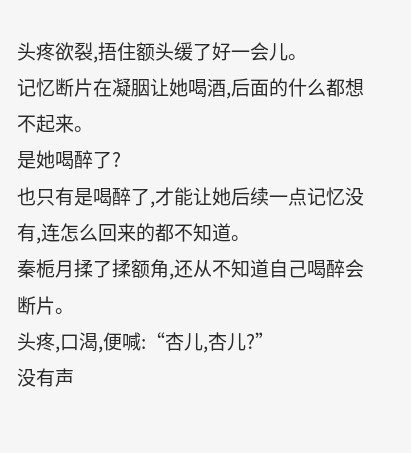头疼欲裂,捂住额头缓了好一会儿。
记忆断片在凝胭让她喝酒,后面的什么都想不起来。
是她喝醉了?
也只有是喝醉了,才能让她后续一点记忆没有,连怎么回来的都不知道。
秦栀月揉了揉额角,还从不知道自己喝醉会断片。
头疼,口渴,便喊:“杏儿,杏儿?”
没有声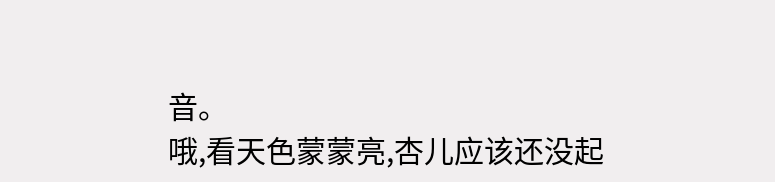音。
哦,看天色蒙蒙亮,杏儿应该还没起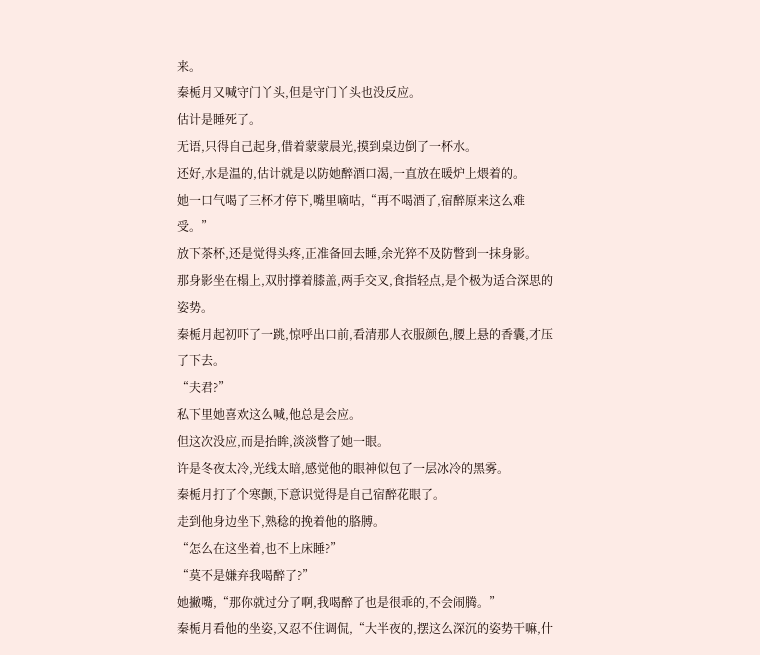来。
秦栀月又喊守门丫头,但是守门丫头也没反应。
估计是睡死了。
无语,只得自己起身,借着蒙蒙晨光,摸到桌边倒了一杯水。
还好,水是温的,估计就是以防她醉酒口渴,一直放在暖炉上煨着的。
她一口气喝了三杯才停下,嘴里嘀咕,“再不喝酒了,宿醉原来这么难受。”
放下茶杯,还是觉得头疼,正准备回去睡,余光猝不及防瞥到一抹身影。
那身影坐在榻上,双肘撑着膝盖,两手交叉,食指轻点,是个极为适合深思的姿势。
秦栀月起初吓了一跳,惊呼出口前,看清那人衣服颜色,腰上悬的香囊,才压了下去。
“夫君?”
私下里她喜欢这么喊,他总是会应。
但这次没应,而是抬眸,淡淡瞥了她一眼。
许是冬夜太冷,光线太暗,感觉他的眼神似包了一层冰冷的黑雾。
秦栀月打了个寒颤,下意识觉得是自己宿醉花眼了。
走到他身边坐下,熟稔的挽着他的胳膊。
“怎么在这坐着,也不上床睡?”
“莫不是嫌弃我喝醉了?”
她撇嘴,“那你就过分了啊,我喝醉了也是很乖的,不会闹腾。”
秦栀月看他的坐姿,又忍不住调侃,“大半夜的,摆这么深沉的姿势干嘛,什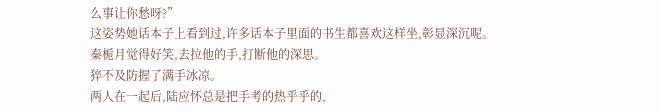么事让你愁呀?”
这姿势她话本子上看到过,许多话本子里面的书生都喜欢这样坐,彰显深沉呢。
秦栀月觉得好笑,去拉他的手,打断他的深思。
猝不及防握了满手冰凉。
两人在一起后,陆应怀总是把手考的热乎乎的,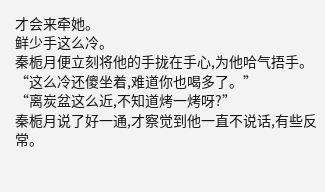才会来牵她。
鲜少手这么冷。
秦栀月便立刻将他的手拢在手心,为他哈气捂手。
“这么冷还傻坐着,难道你也喝多了。”
“离炭盆这么近,不知道烤一烤呀?”
秦栀月说了好一通,才察觉到他一直不说话,有些反常。